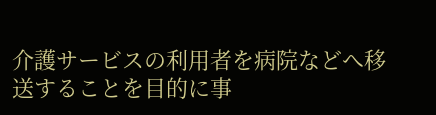介護サービスの利用者を病院などへ移送することを目的に事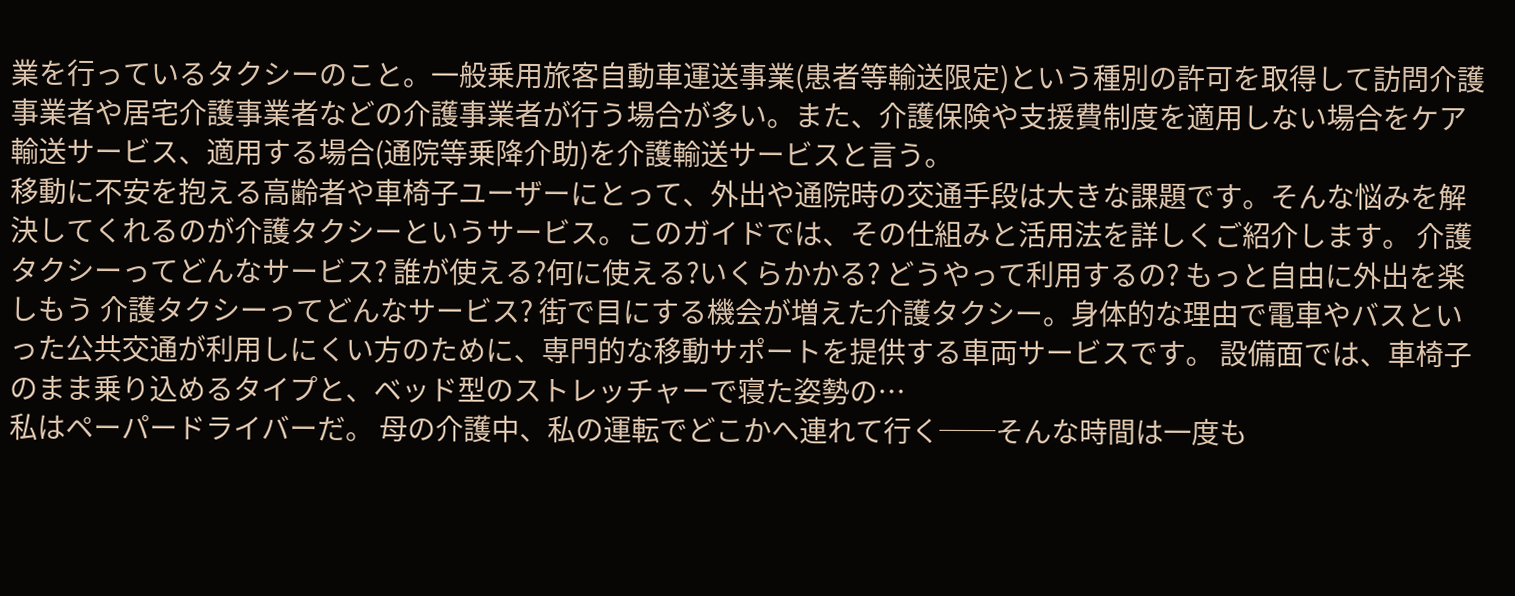業を行っているタクシーのこと。一般乗用旅客自動車運送事業(患者等輸送限定)という種別の許可を取得して訪問介護事業者や居宅介護事業者などの介護事業者が行う場合が多い。また、介護保険や支援費制度を適用しない場合をケア輸送サービス、適用する場合(通院等乗降介助)を介護輸送サービスと言う。
移動に不安を抱える高齢者や車椅子ユーザーにとって、外出や通院時の交通手段は大きな課題です。そんな悩みを解決してくれるのが介護タクシーというサービス。このガイドでは、その仕組みと活用法を詳しくご紹介します。 介護タクシーってどんなサービス? 誰が使える?何に使える?いくらかかる? どうやって利用するの? もっと自由に外出を楽しもう 介護タクシーってどんなサービス? 街で目にする機会が増えた介護タクシー。身体的な理由で電車やバスといった公共交通が利用しにくい方のために、専門的な移動サポートを提供する車両サービスです。 設備面では、車椅子のまま乗り込めるタイプと、ベッド型のストレッチャーで寝た姿勢の…
私はペーパードライバーだ。 母の介護中、私の運転でどこかへ連れて行く──そんな時間は一度も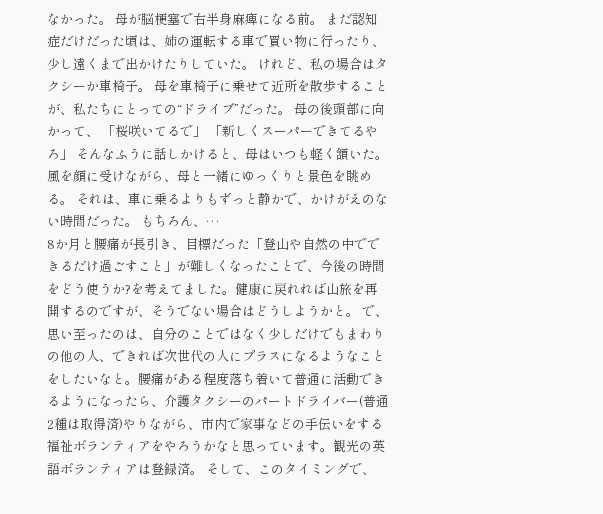なかった。 母が脳梗塞で右半身麻痺になる前。 まだ認知症だけだった頃は、姉の運転する車で買い物に行ったり、少し遠くまで出かけたりしていた。 けれど、私の場合はタクシーか車椅子。 母を車椅子に乗せて近所を散歩することが、私たちにとっての“ドライブ”だった。 母の後頭部に向かって、 「桜咲いてるで」 「新しくスーパーできてるやろ」 そんなふうに話しかけると、母はいつも軽く頷いた。 風を顔に受けながら、母と一緒にゆっくりと景色を眺める。 それは、車に乗るよりもずっと静かで、かけがえのない時間だった。 もちろん、…
8か月と腰痛が長引き、目標だった「登山や自然の中でできるだけ過ごすこと」が難しくなったことで、今後の時間をどう使うか?を考えてました。健康に戻れれば山旅を再開するのですが、そうでない場合はどうしようかと。 で、思い至ったのは、自分のことではなく少しだけでもまわりの他の人、できれば次世代の人にプラスになるようなことをしたいなと。腰痛がある程度落ち着いて普通に活動できるようになったら、介護タクシーのパートドライバー(普通2種は取得済)やりながら、市内で家事などの手伝いをする福祉ボランティアをやろうかなと思っています。観光の英語ボランティアは登録済。 そして、このタイミングで、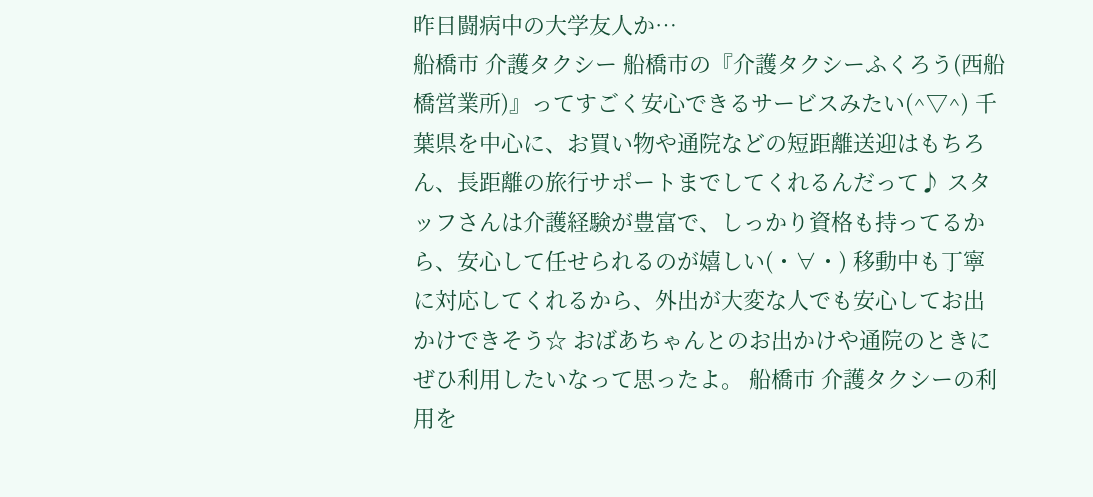昨日闘病中の大学友人か…
船橋市 介護タクシー 船橋市の『介護タクシーふくろう(西船橋営業所)』ってすごく安心できるサービスみたい(^▽^) 千葉県を中心に、お買い物や通院などの短距離送迎はもちろん、長距離の旅行サポートまでしてくれるんだって♪ スタッフさんは介護経験が豊富で、しっかり資格も持ってるから、安心して任せられるのが嬉しい(・∀・) 移動中も丁寧に対応してくれるから、外出が大変な人でも安心してお出かけできそう☆ おばあちゃんとのお出かけや通院のときにぜひ利用したいなって思ったよ。 船橋市 介護タクシーの利用を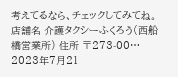考えてるなら、チェックしてみてね。 店舗名 介護タクシーふくろう(西船橋営業所) 住所 〒273-00…
2023年7月21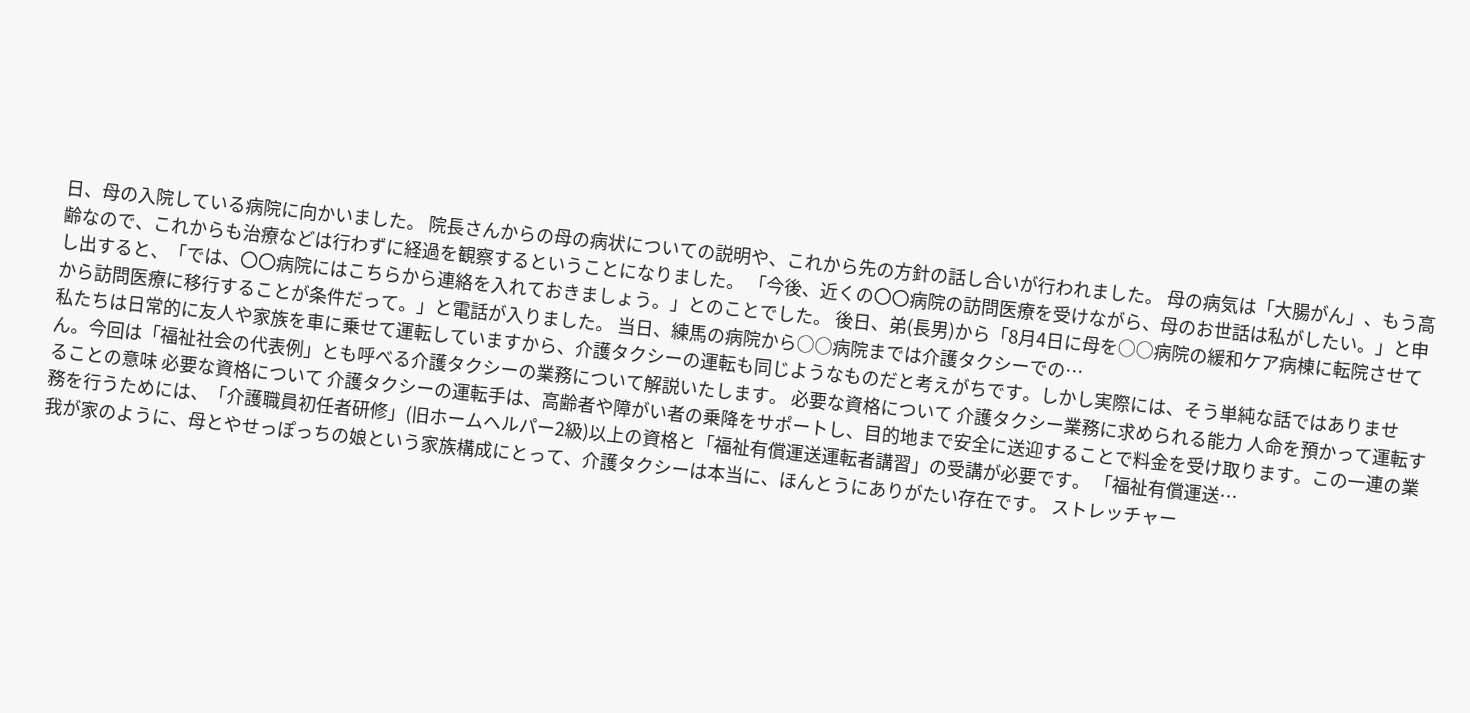日、母の入院している病院に向かいました。 院長さんからの母の病状についての説明や、これから先の方針の話し合いが行われました。 母の病気は「大腸がん」、もう高齢なので、これからも治療などは行わずに経過を観察するということになりました。 「今後、近くの〇〇病院の訪問医療を受けながら、母のお世話は私がしたい。」と申し出すると、「では、〇〇病院にはこちらから連絡を入れておきましょう。」とのことでした。 後日、弟(長男)から「8月4日に母を○○病院の緩和ケア病棟に転院させてから訪問医療に移行することが条件だって。」と電話が入りました。 当日、練馬の病院から○○病院までは介護タクシーでの…
私たちは日常的に友人や家族を車に乗せて運転していますから、介護タクシーの運転も同じようなものだと考えがちです。しかし実際には、そう単純な話ではありません。今回は「福祉社会の代表例」とも呼べる介護タクシーの業務について解説いたします。 必要な資格について 介護タクシー業務に求められる能力 人命を預かって運転することの意味 必要な資格について 介護タクシーの運転手は、高齢者や障がい者の乗降をサポートし、目的地まで安全に送迎することで料金を受け取ります。この一連の業務を行うためには、「介護職員初任者研修」(旧ホームヘルパー2級)以上の資格と「福祉有償運送運転者講習」の受講が必要です。 「福祉有償運送…
我が家のように、母とやせっぽっちの娘という家族構成にとって、介護タクシーは本当に、ほんとうにありがたい存在です。 ストレッチャー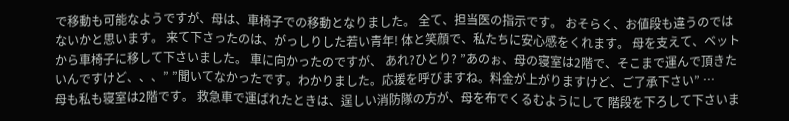で移動も可能なようですが、母は、車椅子での移動となりました。 全て、担当医の指示です。 おそらく、お値段も違うのではないかと思います。 来て下さったのは、がっしりした若い青年! 体と笑顔で、私たちに安心感をくれます。 母を支えて、ベットから車椅子に移して下さいました。 車に向かったのですが、 あれ?ひとり? ”あのぉ、母の寝室は2階で、そこまで運んで頂きたいんですけど、、、” ”聞いてなかったです。わかりました。応援を呼びますね。料金が上がりますけど、ご了承下さい” …
母も私も寝室は2階です。 救急車で運ばれたときは、逞しい消防隊の方が、母を布でくるむようにして 階段を下ろして下さいま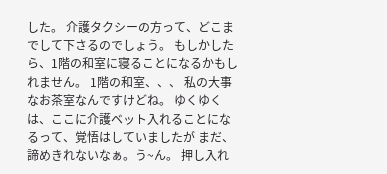した。 介護タクシーの方って、どこまでして下さるのでしょう。 もしかしたら、1階の和室に寝ることになるかもしれません。 1階の和室、、、 私の大事なお茶室なんですけどね。 ゆくゆくは、ここに介護ベット入れることになるって、覚悟はしていましたが まだ、諦めきれないなぁ。う~ん。 押し入れ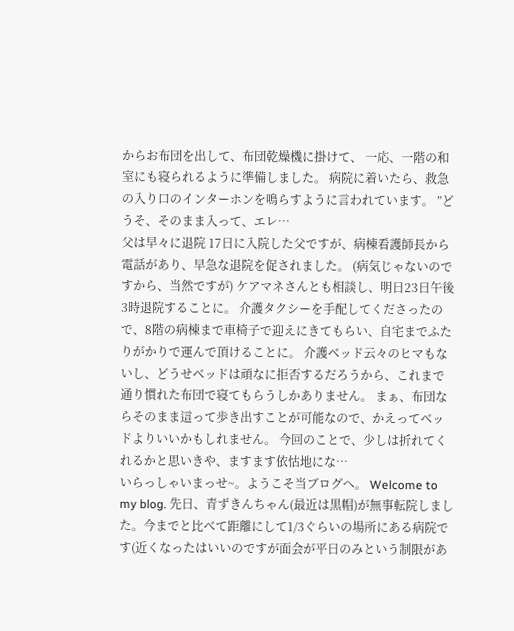からお布団を出して、布団乾燥機に掛けて、 一応、一階の和室にも寝られるように準備しました。 病院に着いたら、救急の入り口のインターホンを鳴らすように言われています。 ”どうそ、そのまま入って、エレ…
父は早々に退院 17日に入院した父ですが、病棟看護師長から電話があり、早急な退院を促されました。 (病気じゃないのですから、当然ですが) ケアマネさんとも相談し、明日23日午後3時退院することに。 介護タクシーを手配してくださったので、8階の病棟まで車椅子で迎えにきてもらい、自宅までふたりがかりで運んで頂けることに。 介護ベッド云々のヒマもないし、どうせベッドは頑なに拒否するだろうから、これまで通り慣れた布団で寝てもらうしかありません。 まぁ、布団ならそのまま這って歩き出すことが可能なので、かえってベッドよりいいかもしれません。 今回のことで、少しは折れてくれるかと思いきや、ますます依怙地にな…
いらっしゃいまっせ~。ようこそ当ブログへ。 Welcome to my blog. 先日、青ずきんちゃん(最近は黒帽)が無事転院しました。今までと比べて距離にして1/3ぐらいの場所にある病院です(近くなったはいいのですが面会が平日のみという制限があ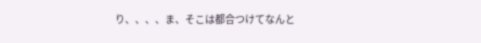り、、、、ま、そこは都合つけてなんと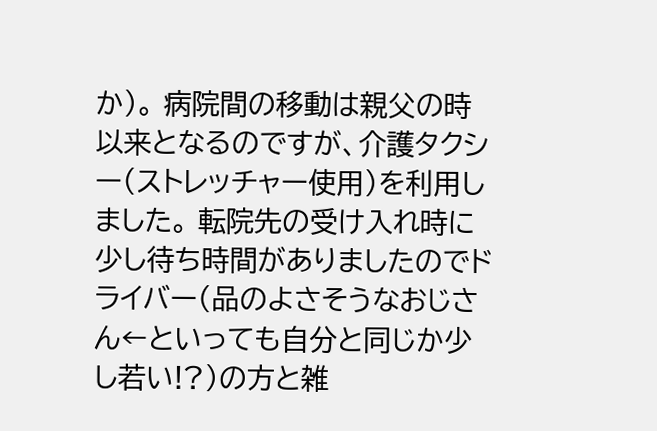か)。 病院間の移動は親父の時以来となるのですが、介護タクシー(ストレッチャー使用)を利用しました。 転院先の受け入れ時に少し待ち時間がありましたのでドライバー(品のよさそうなおじさん←といっても自分と同じか少し若い!?)の方と雑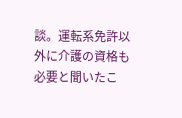談。運転系免許以外に介護の資格も必要と聞いたこ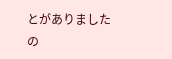とがありましたの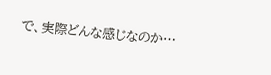で、実際どんな感じなのか…